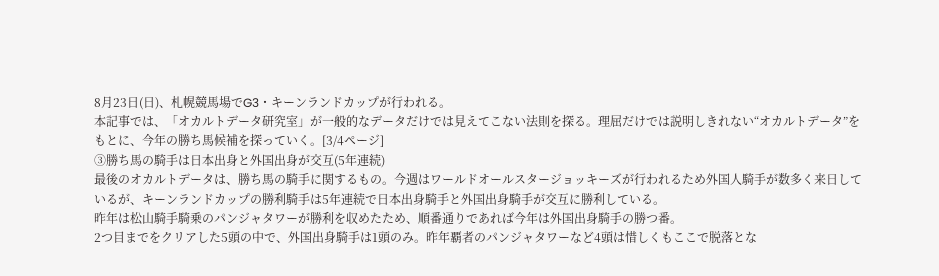8月23日(日)、札幌競馬場でG3・キーンランドカップが行われる。
本記事では、「オカルトデータ研究室」が一般的なデータだけでは見えてこない法則を探る。理屈だけでは説明しきれない“オカルトデータ”をもとに、今年の勝ち馬候補を探っていく。[3/4ページ]
③勝ち馬の騎手は日本出身と外国出身が交互(5年連続)
最後のオカルトデータは、勝ち馬の騎手に関するもの。今週はワールドオールスタージョッキーズが行われるため外国人騎手が数多く来日しているが、キーンランドカップの勝利騎手は5年連続で日本出身騎手と外国出身騎手が交互に勝利している。
昨年は松山騎手騎乗のパンジャタワーが勝利を収めたため、順番通りであれば今年は外国出身騎手の勝つ番。
2つ目までをクリアした5頭の中で、外国出身騎手は1頭のみ。昨年覇者のパンジャタワーなど4頭は惜しくもここで脱落とな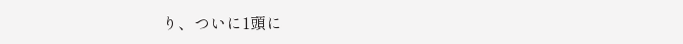り、ついに1頭に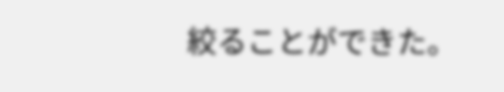絞ることができた。